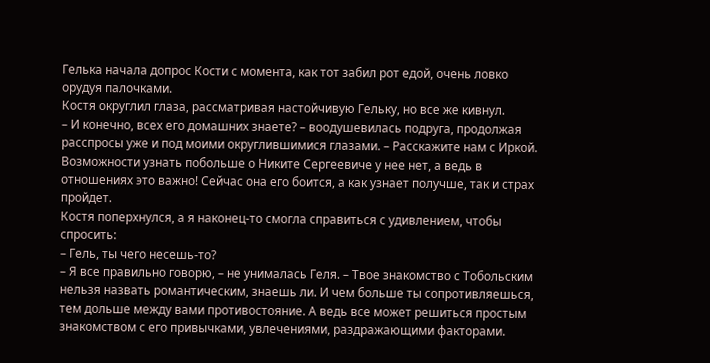Гелька начала допрос Кости с момента, как тот забил рот едой, очень ловко орудуя палочками.
Костя округлил глаза, рассматривая настойчивую Гельку, но все же кивнул.
– И конечно, всех его домашних знаете? – воодушевилась подруга, продолжая расспросы уже и под моими округлившимися глазами. – Расскажите нам с Иркой. Возможности узнать побольше о Никите Сергеевиче у нее нет, а ведь в отношениях это важно! Сейчас она его боится, а как узнает получше, так и страх пройдет.
Костя поперхнулся, а я наконец-то смогла справиться с удивлением, чтобы спросить:
– Гель, ты чего несешь-то?
– Я все правильно говорю, – не унималась Геля. – Твое знакомство с Тобольским нельзя назвать романтическим, знаешь ли. И чем больше ты сопротивляешься, тем дольше между вами противостояние. А ведь все может решиться простым знакомством с его привычками, увлечениями, раздражающими факторами.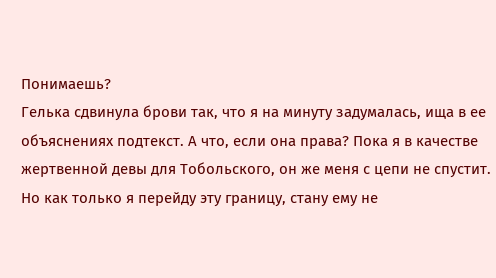Понимаешь?
Гелька сдвинула брови так, что я на минуту задумалась, ища в ее объяснениях подтекст. А что, если она права? Пока я в качестве жертвенной девы для Тобольского, он же меня с цепи не спустит. Но как только я перейду эту границу, стану ему не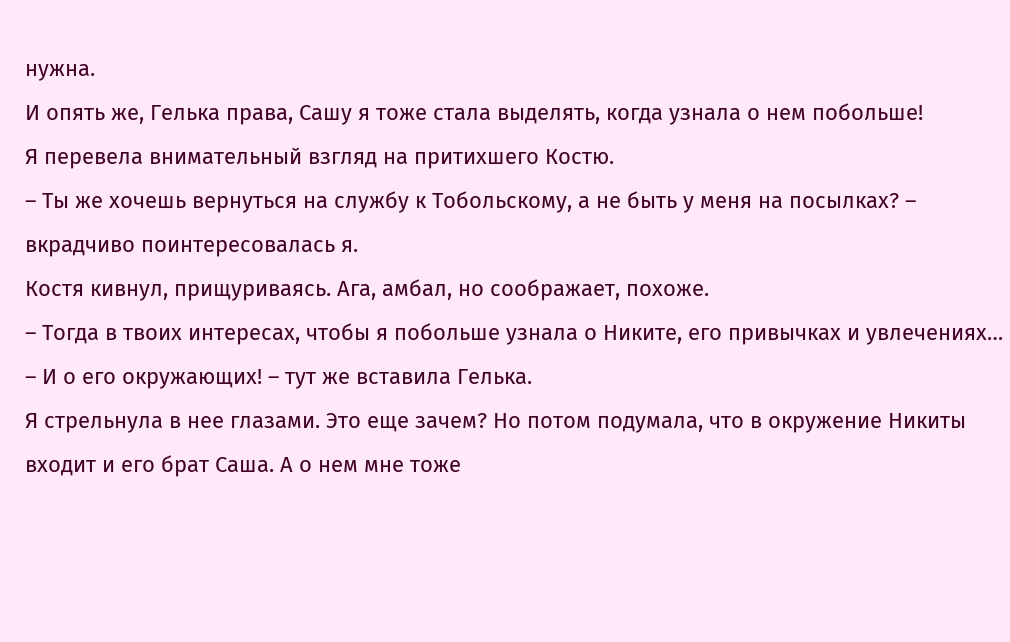нужна.
И опять же, Гелька права, Сашу я тоже стала выделять, когда узнала о нем побольше!
Я перевела внимательный взгляд на притихшего Костю.
– Ты же хочешь вернуться на службу к Тобольскому, а не быть у меня на посылках? – вкрадчиво поинтересовалась я.
Костя кивнул, прищуриваясь. Ага, амбал, но соображает, похоже.
– Тогда в твоих интересах, чтобы я побольше узнала о Никите, его привычках и увлечениях…
– И о его окружающих! – тут же вставила Гелька.
Я стрельнула в нее глазами. Это еще зачем? Но потом подумала, что в окружение Никиты входит и его брат Саша. А о нем мне тоже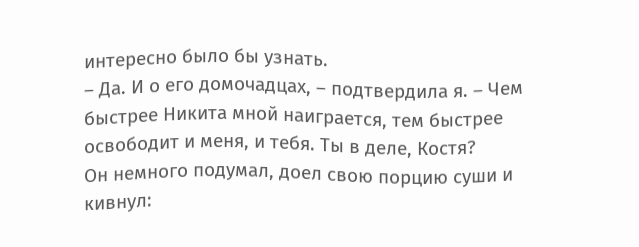интересно было бы узнать.
– Да. И о его домочадцах, – подтвердила я. – Чем быстрее Никита мной наиграется, тем быстрее освободит и меня, и тебя. Ты в деле, Костя?
Он немного подумал, доел свою порцию суши и кивнул: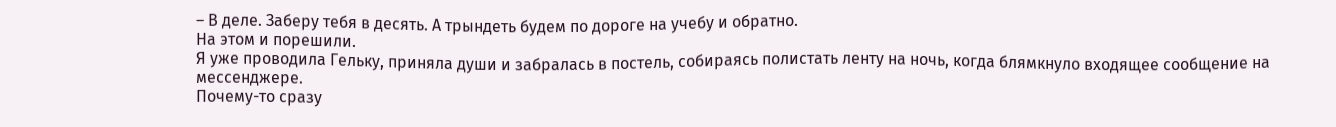– В деле. Заберу тебя в десять. А трындеть будем по дороге на учебу и обратно.
На этом и порешили.
Я уже проводила Гельку, приняла души и забралась в постель, собираясь полистать ленту на ночь, когда блямкнуло входящее сообщение на мессенджере.
Почему-то сразу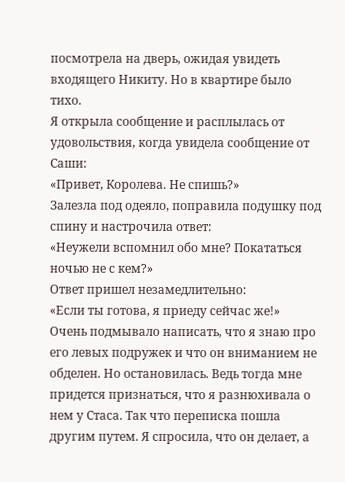посмотрела на дверь, ожидая увидеть входящего Никиту. Но в квартире было тихо.
Я открыла сообщение и расплылась от удовольствия, когда увидела сообщение от Саши:
«Привет, Королева. Не спишь?»
Залезла под одеяло, поправила подушку под спину и настрочила ответ:
«Неужели вспомнил обо мне? Покататься ночью не с кем?»
Ответ пришел незамедлительно:
«Если ты готова, я приеду сейчас же!»
Очень подмывало написать, что я знаю про его левых подружек и что он вниманием не обделен. Но остановилась. Ведь тогда мне придется признаться, что я разнюхивала о нем у Стаса. Так что переписка пошла другим путем. Я спросила, что он делает, а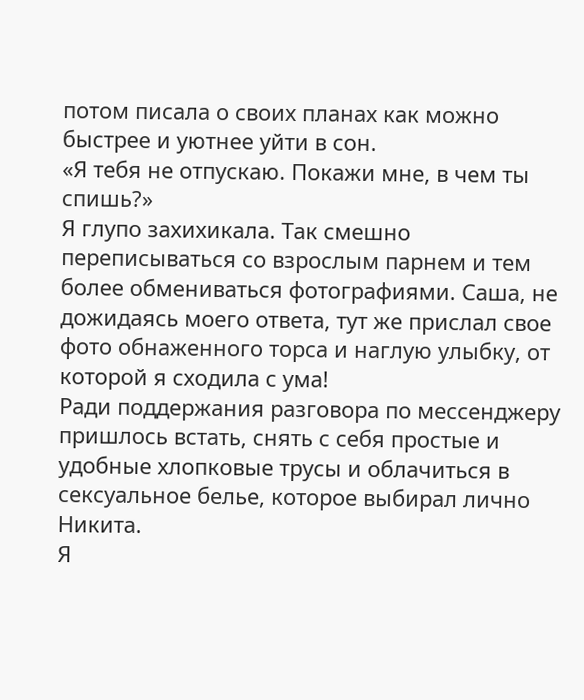потом писала о своих планах как можно быстрее и уютнее уйти в сон.
«Я тебя не отпускаю. Покажи мне, в чем ты спишь?»
Я глупо захихикала. Так смешно переписываться со взрослым парнем и тем более обмениваться фотографиями. Саша, не дожидаясь моего ответа, тут же прислал свое фото обнаженного торса и наглую улыбку, от которой я сходила с ума!
Ради поддержания разговора по мессенджеру пришлось встать, снять с себя простые и удобные хлопковые трусы и облачиться в сексуальное белье, которое выбирал лично Никита.
Я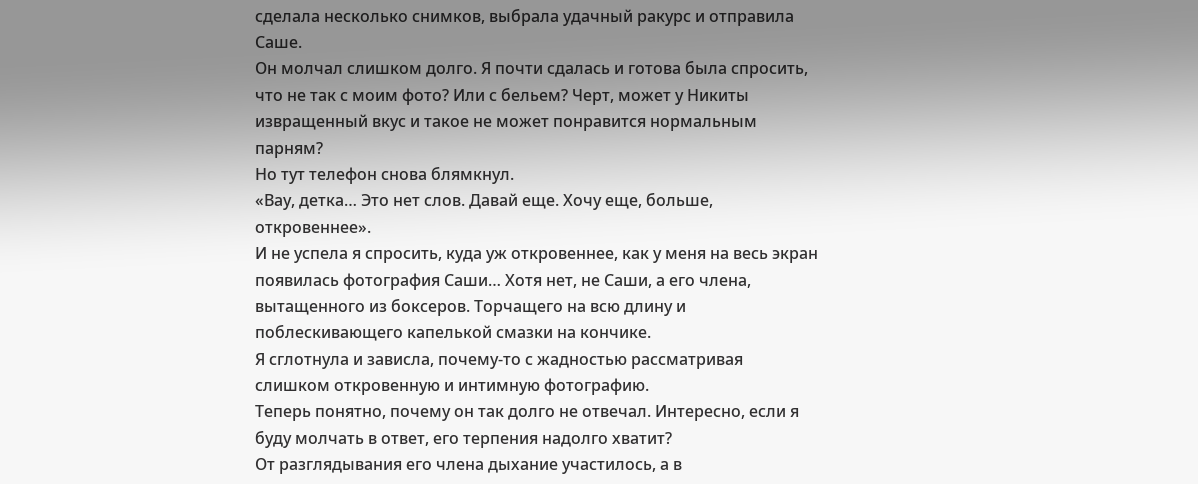сделала несколько снимков, выбрала удачный ракурс и отправила Саше.
Он молчал слишком долго. Я почти сдалась и готова была спросить, что не так с моим фото? Или с бельем? Черт, может у Никиты извращенный вкус и такое не может понравится нормальным парням?
Но тут телефон снова блямкнул.
«Вау, детка… Это нет слов. Давай еще. Хочу еще, больше, откровеннее».
И не успела я спросить, куда уж откровеннее, как у меня на весь экран появилась фотография Саши… Хотя нет, не Саши, а его члена, вытащенного из боксеров. Торчащего на всю длину и поблескивающего капелькой смазки на кончике.
Я сглотнула и зависла, почему-то с жадностью рассматривая слишком откровенную и интимную фотографию.
Теперь понятно, почему он так долго не отвечал. Интересно, если я буду молчать в ответ, его терпения надолго хватит?
От разглядывания его члена дыхание участилось, а в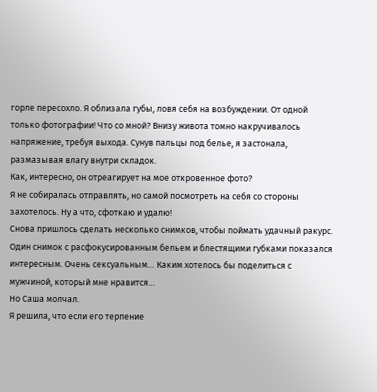горле пересохло. Я облизала губы, ловя себя на возбуждении. От одной только фотографии! Что со мной? Внизу живота томно накручивалось напряжение, требуя выхода. Сунув пальцы под белье, я застонала, размазывая влагу внутри складок.
Как, интересно, он отреагирует на мое откровенное фото?
Я не собиралась отправлять, но самой посмотреть на себя со стороны захотелось. Ну а что, сфоткаю и удалю!
Снова пришлось сделать несколько снимков, чтобы поймать удачный ракурс. Один снимок с расфокусированным бельем и блестящими губками показался интересным. Очень сексуальным… Каким хотелось бы поделиться с мужчиной, который мне нравится…
Но Саша молчал.
Я решила, что если его терпение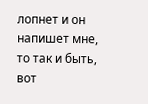лопнет и он напишет мне, то так и быть, вот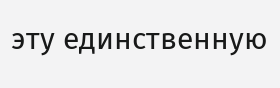эту единственную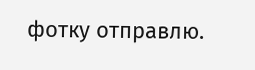фотку отправлю.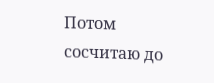Потом сосчитаю до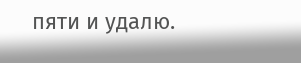пяти и удалю.